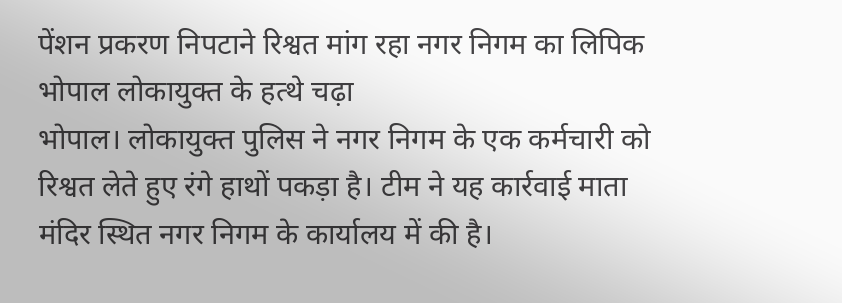पेंशन प्रकरण निपटाने रिश्वत मांग रहा नगर निगम का लिपिक भोपाल लोकायुक्त के हत्थे चढ़ा
भोपाल। लोकायुक्त पुलिस ने नगर निगम के एक कर्मचारी को रिश्वत लेते हुए रंगे हाथों पकड़ा है। टीम ने यह कार्रवाई माता मंदिर स्थित नगर निगम के कार्यालय में की है।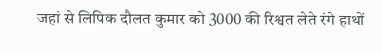जहां से लिपिक दौलत कुमार को 3000 की रिश्वत लेते रंगे हाथों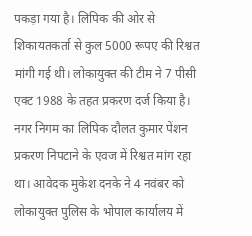पकड़ा गया है। लिपिक की ओर से शिकायतकर्ता से कुल 5000 रूपए की रिश्वत मांगी गई थी। लोकायुक्त की टीम ने 7 पीसी एक्ट 1988 के तहत प्रकरण दर्ज किया है।
नगर निगम का लिपिक दौलत कुमार पेंशन प्रकरण निपटाने के एवज में रिश्वत मांग रहा था। आवेदक मुकेश दनके ने 4 नवंबर को लोकायुक्त पुलिस के भोपाल कार्यालय में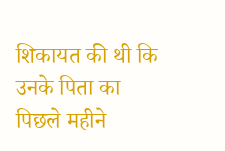शिकायत की थी कि उनके पिता का पिछले महीने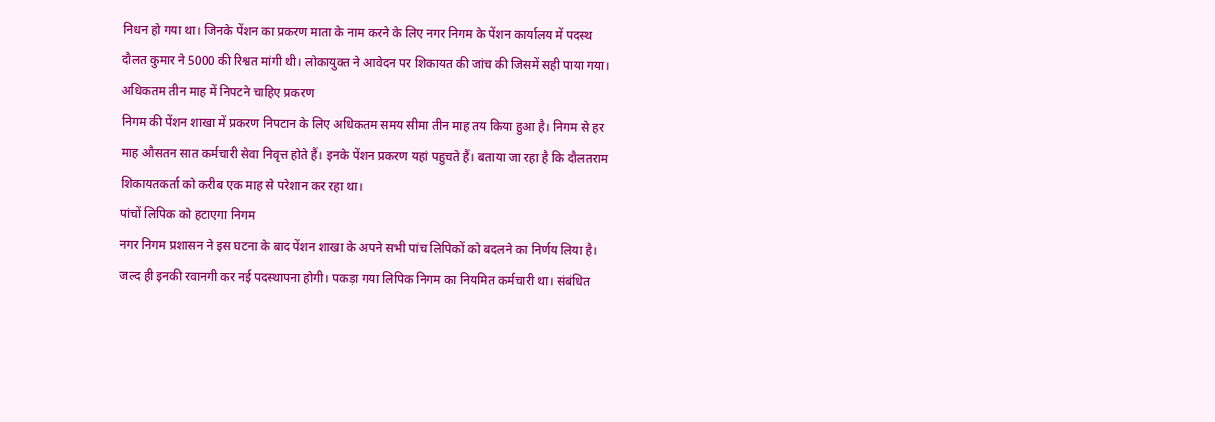निधन हो गया था। जिनके पेंशन का प्रकरण माता के नाम करने के लिए नगर निगम के पेंशन कार्यालय में पदस्थ दौलत कुमार ने 5000 की रिश्वत मांगी थी। लोकायुक्त ने आवेदन पर शिकायत की जांच की जिसमें सही पाया गया।
अधिकतम तीन माह में निपटने चाहिए प्रकरण
निगम की पेंशन शाखा में प्रकरण निपटान के लिए अधिकतम समय सीमा तीन माह तय किया हुआ है। निगम से हर माह औसतन सात कर्मचारी सेवा निवृत्त होते हैं। इनके पेंशन प्रकरण यहां पहुचते हैं। बताया जा रहा है कि दौलतराम शिकायतकर्ता को करीब एक माह से परेशान कर रहा था।
पांचों लिपिक को हटाएगा निगम
नगर निगम प्रशासन ने इस घटना के बाद पेंशन शाखा के अपने सभी पांच लिपिकों को बदलने का निर्णय लिया है। जल्द ही इनकी रवानगी कर नई पदस्थापना होगी। पकड़ा गया लिपिक निगम का नियमित कर्मचारी था। संबंधित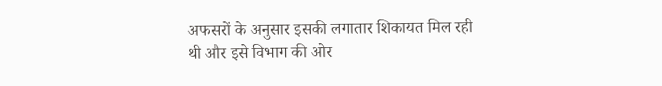अफसरों के अनुसार इसकी लगातार शिकायत मिल रही थी और इसे विभाग की ओर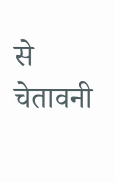से चेतावनी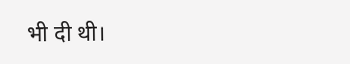भी दी थी।